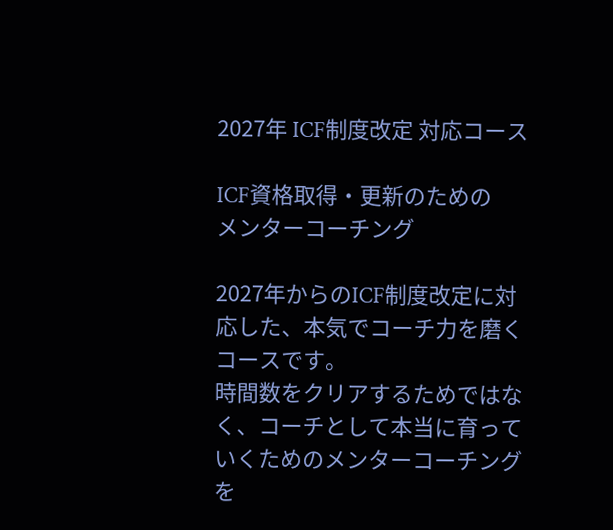2027年 ICF制度改定 対応コース

ICF資格取得・更新のための
メンターコーチング

2027年からのICF制度改定に対応した、本気でコーチ力を磨くコースです。
時間数をクリアするためではなく、コーチとして本当に育っていくためのメンターコーチングを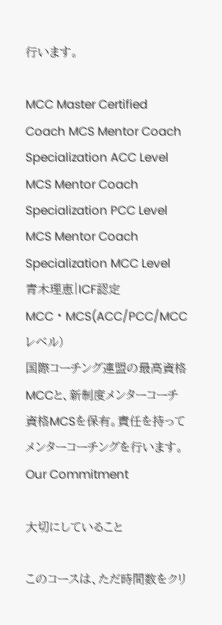行います。

MCC Master Certified Coach MCS Mentor Coach Specialization ACC Level MCS Mentor Coach Specialization PCC Level MCS Mentor Coach Specialization MCC Level
青木理恵|ICF認定 MCC・MCS(ACC/PCC/MCCレベル)
国際コーチング連盟の最高資格MCCと、新制度メンターコーチ資格MCSを保有。責任を持ってメンターコーチングを行います。
Our Commitment

大切にしていること

このコースは、ただ時間数をクリ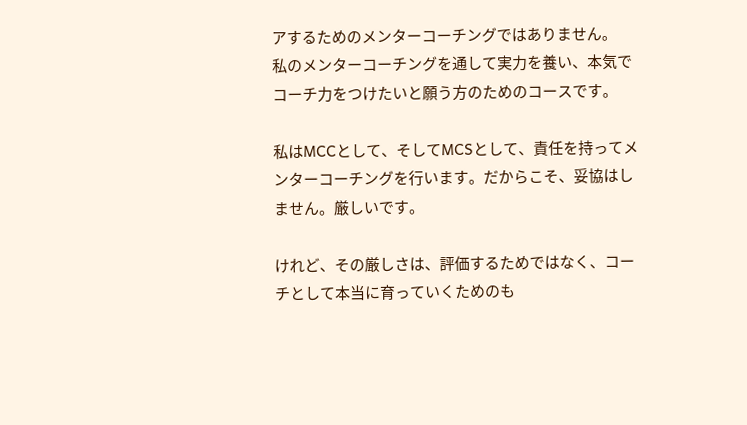アするためのメンターコーチングではありません。
私のメンターコーチングを通して実力を養い、本気でコーチ力をつけたいと願う方のためのコースです。

私はMCCとして、そしてMCSとして、責任を持ってメンターコーチングを行います。だからこそ、妥協はしません。厳しいです。

けれど、その厳しさは、評価するためではなく、コーチとして本当に育っていくためのも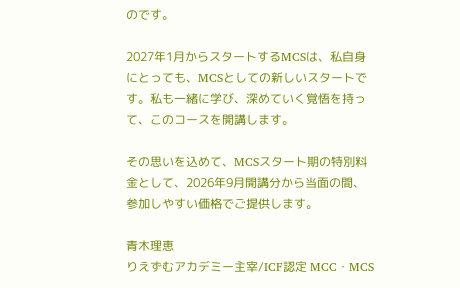のです。

2027年1月からスタートするMCSは、私自身にとっても、MCSとしての新しいスタートです。私も一緒に学び、深めていく覚悟を持って、このコースを開講します。

その思いを込めて、MCSスタート期の特別料金として、2026年9月開講分から当面の間、参加しやすい価格でご提供します。

青木理恵
りえずむアカデミー主宰/ICF認定 MCC・MCS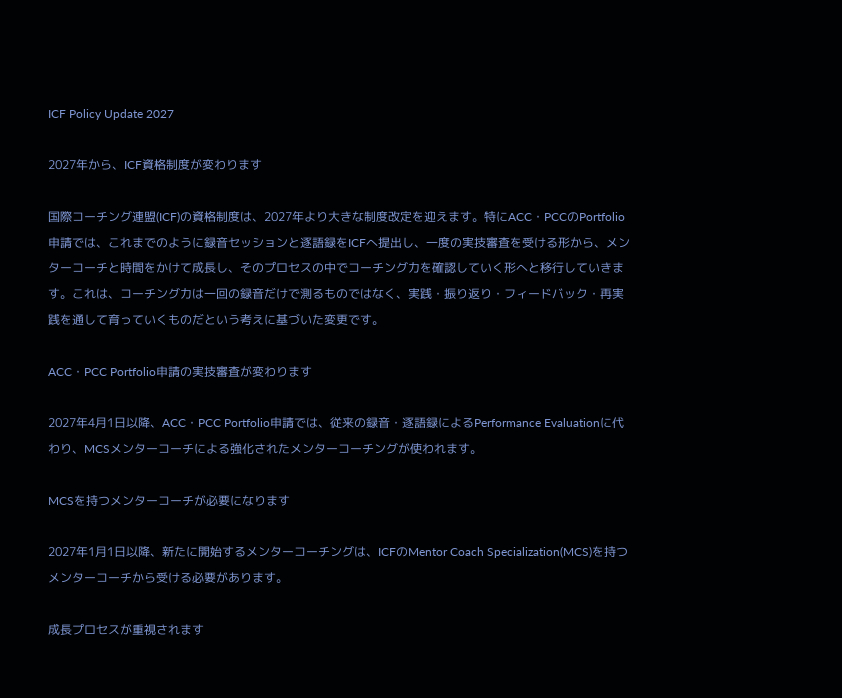ICF Policy Update 2027

2027年から、ICF資格制度が変わります

国際コーチング連盟(ICF)の資格制度は、2027年より大きな制度改定を迎えます。特にACC・PCCのPortfolio申請では、これまでのように録音セッションと逐語録をICFへ提出し、一度の実技審査を受ける形から、メンターコーチと時間をかけて成長し、そのプロセスの中でコーチング力を確認していく形へと移行していきます。これは、コーチング力は一回の録音だけで測るものではなく、実践・振り返り・フィードバック・再実践を通して育っていくものだという考えに基づいた変更です。

ACC・PCC Portfolio申請の実技審査が変わります

2027年4月1日以降、ACC・PCC Portfolio申請では、従来の録音・逐語録によるPerformance Evaluationに代わり、MCSメンターコーチによる強化されたメンターコーチングが使われます。

MCSを持つメンターコーチが必要になります

2027年1月1日以降、新たに開始するメンターコーチングは、ICFのMentor Coach Specialization(MCS)を持つメンターコーチから受ける必要があります。

成長プロセスが重視されます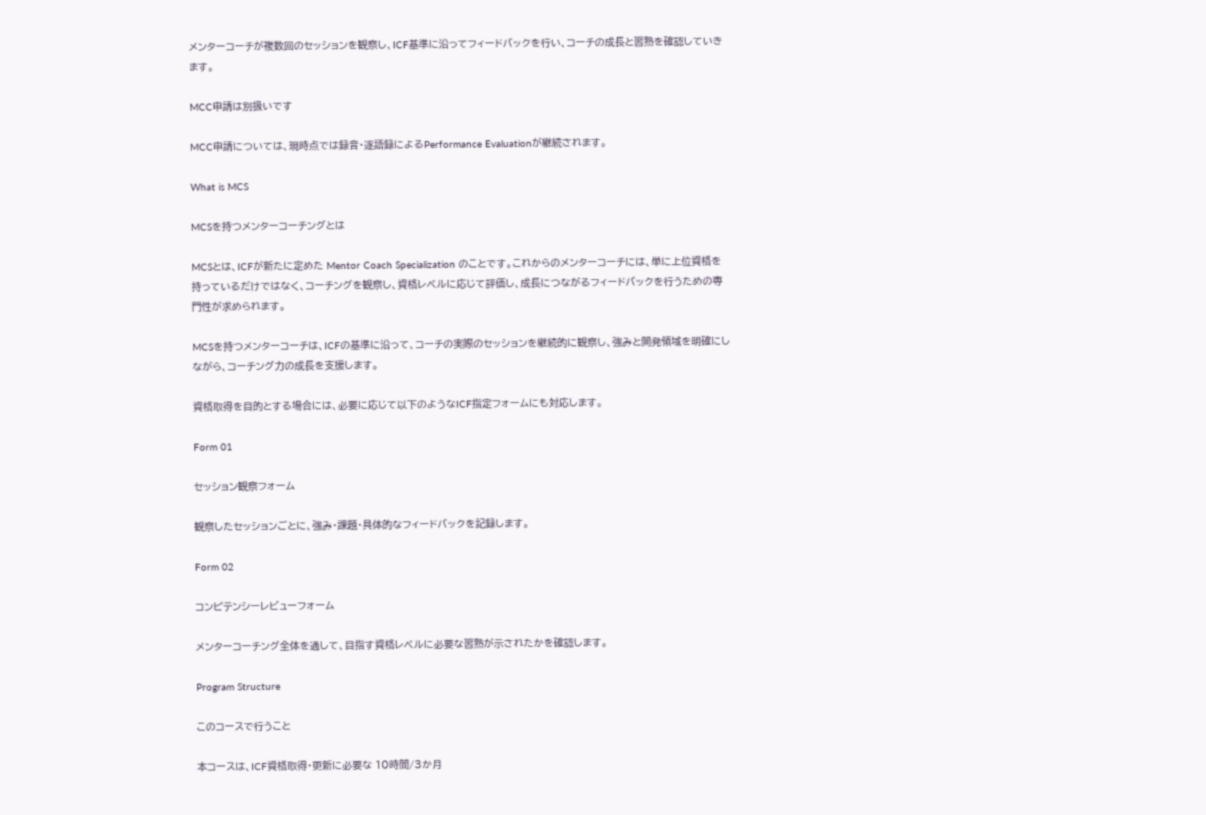メンターコーチが複数回のセッションを観察し、ICF基準に沿ってフィードバックを行い、コーチの成長と習熟を確認していきます。

MCC申請は別扱いです

MCC申請については、現時点では録音・逐語録によるPerformance Evaluationが継続されます。

What is MCS

MCSを持つメンターコーチングとは

MCSとは、ICFが新たに定めた Mentor Coach Specialization のことです。これからのメンターコーチには、単に上位資格を持っているだけではなく、コーチングを観察し、資格レベルに応じて評価し、成長につながるフィードバックを行うための専門性が求められます。

MCSを持つメンターコーチは、ICFの基準に沿って、コーチの実際のセッションを継続的に観察し、強みと開発領域を明確にしながら、コーチング力の成長を支援します。

資格取得を目的とする場合には、必要に応じて以下のようなICF指定フォームにも対応します。

Form 01

セッション観察フォーム

観察したセッションごとに、強み・課題・具体的なフィードバックを記録します。

Form 02

コンピテンシーレビューフォーム

メンターコーチング全体を通して、目指す資格レベルに必要な習熟が示されたかを確認します。

Program Structure

このコースで行うこと

本コースは、ICF資格取得・更新に必要な 10時間/3か月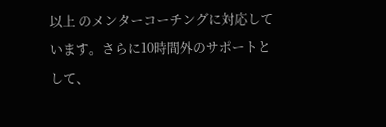以上 のメンターコーチングに対応しています。さらに10時間外のサポートとして、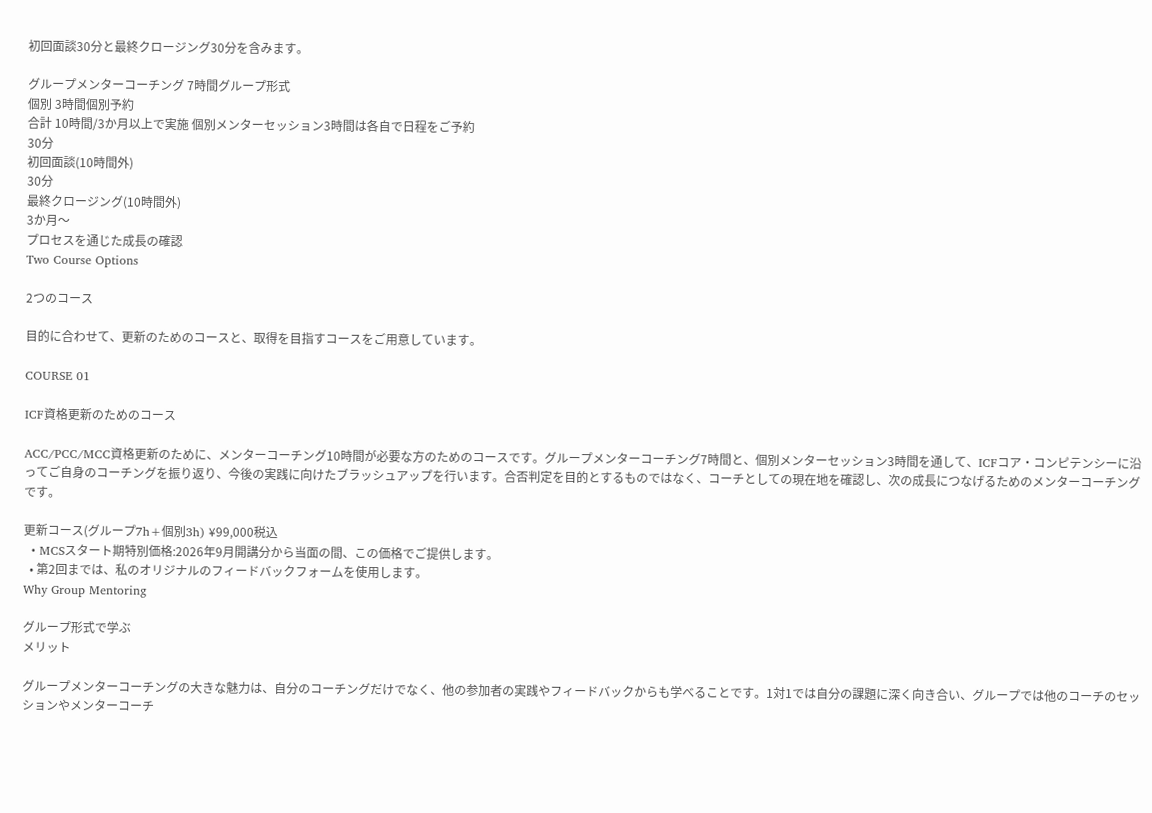初回面談30分と最終クロージング30分を含みます。

グループメンターコーチング 7時間グループ形式
個別 3時間個別予約
合計 10時間/3か月以上で実施 個別メンターセッション3時間は各自で日程をご予約
30分
初回面談(10時間外)
30分
最終クロージング(10時間外)
3か月〜
プロセスを通じた成長の確認
Two Course Options

2つのコース

目的に合わせて、更新のためのコースと、取得を目指すコースをご用意しています。

COURSE 01

ICF資格更新のためのコース

ACC/PCC/MCC資格更新のために、メンターコーチング10時間が必要な方のためのコースです。グループメンターコーチング7時間と、個別メンターセッション3時間を通して、ICFコア・コンピテンシーに沿ってご自身のコーチングを振り返り、今後の実践に向けたブラッシュアップを行います。合否判定を目的とするものではなく、コーチとしての現在地を確認し、次の成長につなげるためのメンターコーチングです。

更新コース(グループ7h+個別3h) ¥99,000税込
  • MCSスタート期特別価格:2026年9月開講分から当面の間、この価格でご提供します。
  • 第2回までは、私のオリジナルのフィードバックフォームを使用します。
Why Group Mentoring

グループ形式で学ぶ
メリット

グループメンターコーチングの大きな魅力は、自分のコーチングだけでなく、他の参加者の実践やフィードバックからも学べることです。1対1では自分の課題に深く向き合い、グループでは他のコーチのセッションやメンターコーチ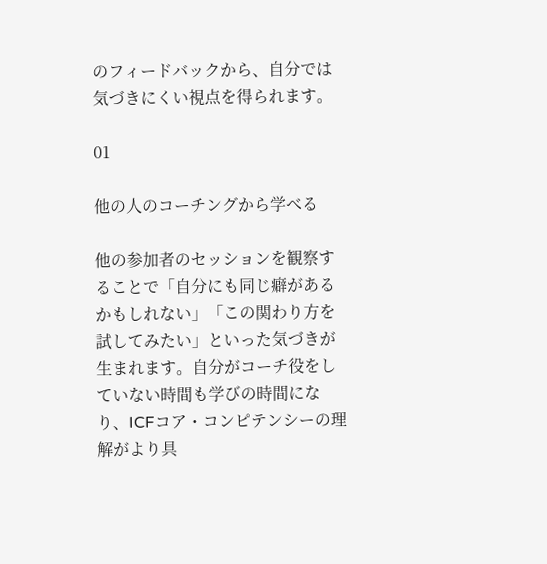のフィードバックから、自分では気づきにくい視点を得られます。

01

他の人のコーチングから学べる

他の参加者のセッションを観察することで「自分にも同じ癖があるかもしれない」「この関わり方を試してみたい」といった気づきが生まれます。自分がコーチ役をしていない時間も学びの時間になり、ICFコア・コンピテンシーの理解がより具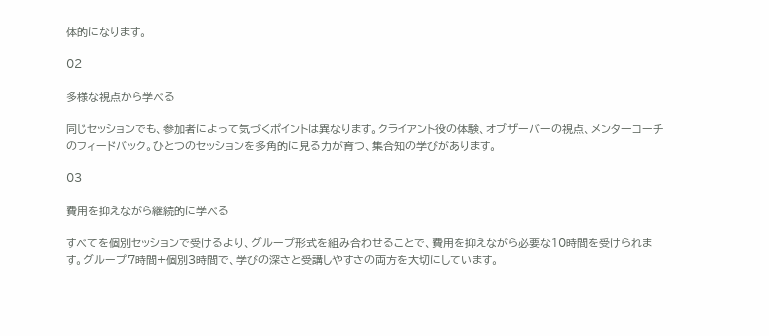体的になります。

02

多様な視点から学べる

同じセッションでも、参加者によって気づくポイントは異なります。クライアント役の体験、オブザーバーの視点、メンターコーチのフィードバック。ひとつのセッションを多角的に見る力が育つ、集合知の学びがあります。

03

費用を抑えながら継続的に学べる

すべてを個別セッションで受けるより、グループ形式を組み合わせることで、費用を抑えながら必要な10時間を受けられます。グループ7時間+個別3時間で、学びの深さと受講しやすさの両方を大切にしています。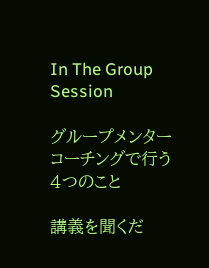In The Group Session

グループメンターコーチングで行う4つのこと

講義を聞くだ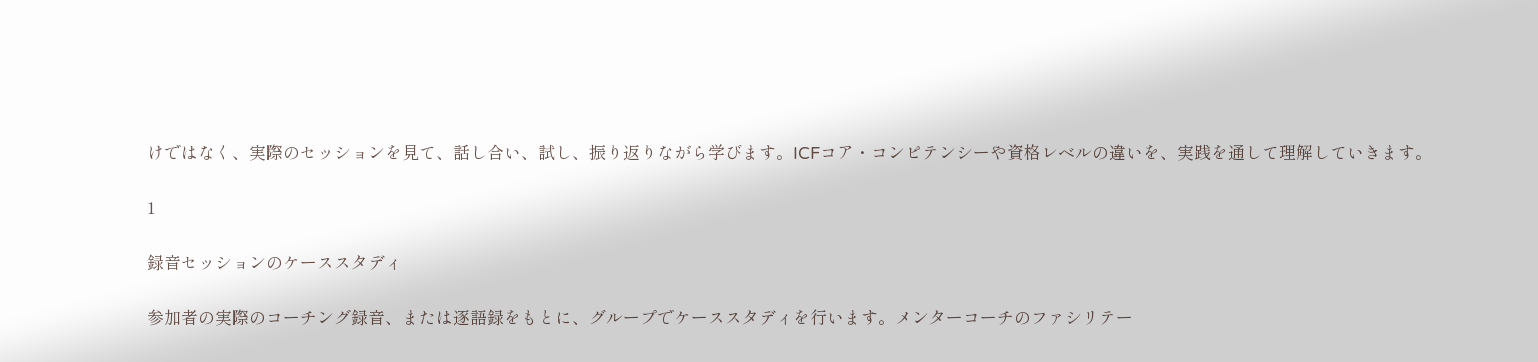けではなく、実際のセッションを見て、話し合い、試し、振り返りながら学びます。ICFコア・コンピテンシーや資格レベルの違いを、実践を通して理解していきます。

1

録音セッションのケーススタディ

参加者の実際のコーチング録音、または逐語録をもとに、グループでケーススタディを行います。メンターコーチのファシリテー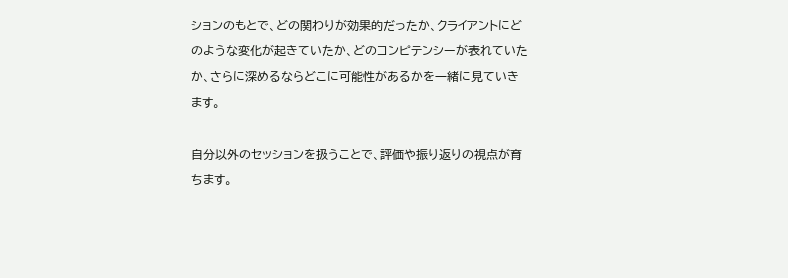ションのもとで、どの関わりが効果的だったか、クライアントにどのような変化が起きていたか、どのコンピテンシーが表れていたか、さらに深めるならどこに可能性があるかを一緒に見ていきます。

自分以外のセッションを扱うことで、評価や振り返りの視点が育ちます。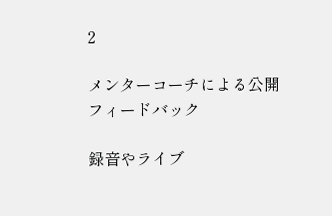2

メンターコーチによる公開フィードバック

録音やライブ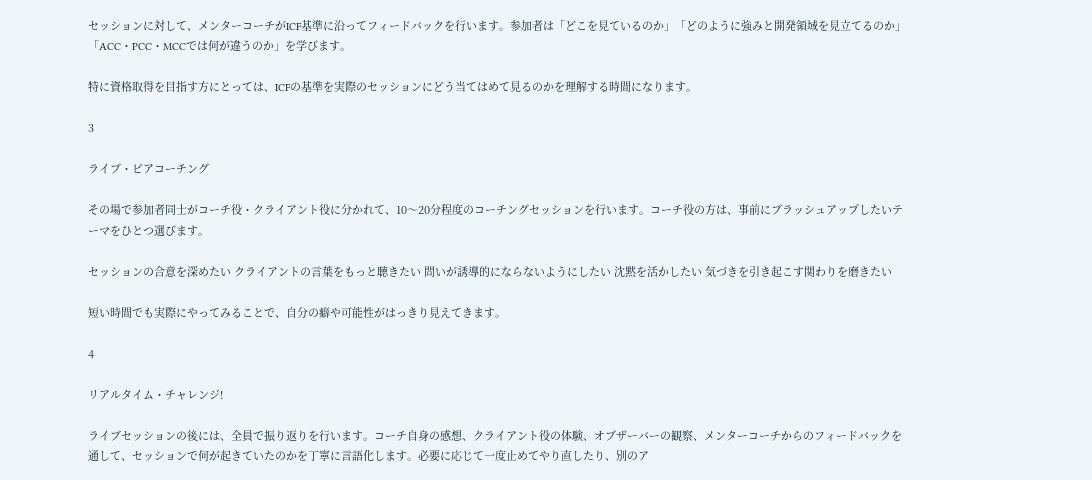セッションに対して、メンターコーチがICF基準に沿ってフィードバックを行います。参加者は「どこを見ているのか」「どのように強みと開発領域を見立てるのか」「ACC・PCC・MCCでは何が違うのか」を学びます。

特に資格取得を目指す方にとっては、ICFの基準を実際のセッションにどう当てはめて見るのかを理解する時間になります。

3

ライブ・ピアコーチング

その場で参加者同士がコーチ役・クライアント役に分かれて、10〜20分程度のコーチングセッションを行います。コーチ役の方は、事前にブラッシュアップしたいテーマをひとつ選びます。

セッションの合意を深めたい クライアントの言葉をもっと聴きたい 問いが誘導的にならないようにしたい 沈黙を活かしたい 気づきを引き起こす関わりを磨きたい

短い時間でも実際にやってみることで、自分の癖や可能性がはっきり見えてきます。

4

リアルタイム・チャレンジ!

ライブセッションの後には、全員で振り返りを行います。コーチ自身の感想、クライアント役の体験、オブザーバーの観察、メンターコーチからのフィードバックを通して、セッションで何が起きていたのかを丁寧に言語化します。必要に応じて一度止めてやり直したり、別のア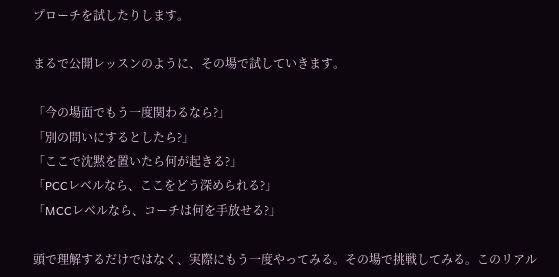プローチを試したりします。

まるで公開レッスンのように、その場で試していきます。

「今の場面でもう一度関わるなら?」
「別の問いにするとしたら?」
「ここで沈黙を置いたら何が起きる?」
「PCCレベルなら、ここをどう深められる?」
「MCCレベルなら、コーチは何を手放せる?」

頭で理解するだけではなく、実際にもう一度やってみる。その場で挑戦してみる。このリアル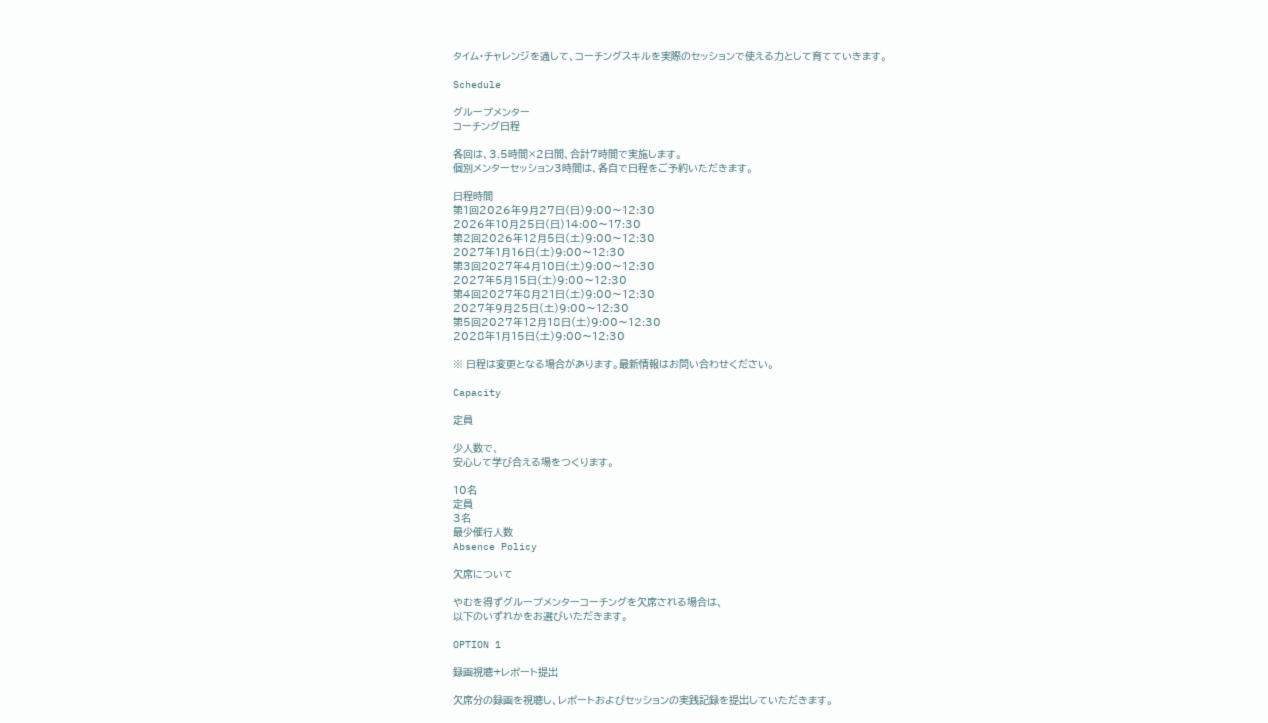タイム・チャレンジを通して、コーチングスキルを実際のセッションで使える力として育てていきます。

Schedule

グループメンター
コーチング日程

各回は、3.5時間×2日間、合計7時間で実施します。
個別メンターセッション3時間は、各自で日程をご予約いただきます。

日程時間
第1回2026年9月27日(日)9:00〜12:30
2026年10月25日(日)14:00〜17:30
第2回2026年12月5日(土)9:00〜12:30
2027年1月16日(土)9:00〜12:30
第3回2027年4月10日(土)9:00〜12:30
2027年5月15日(土)9:00〜12:30
第4回2027年8月21日(土)9:00〜12:30
2027年9月25日(土)9:00〜12:30
第5回2027年12月18日(土)9:00〜12:30
2028年1月15日(土)9:00〜12:30

※ 日程は変更となる場合があります。最新情報はお問い合わせください。

Capacity

定員

少人数で、
安心して学び合える場をつくります。

10名
定員
3名
最少催行人数
Absence Policy

欠席について

やむを得ずグループメンターコーチングを欠席される場合は、
以下のいずれかをお選びいただきます。

OPTION 1

録画視聴+レポート提出

欠席分の録画を視聴し、レポートおよびセッションの実践記録を提出していただきます。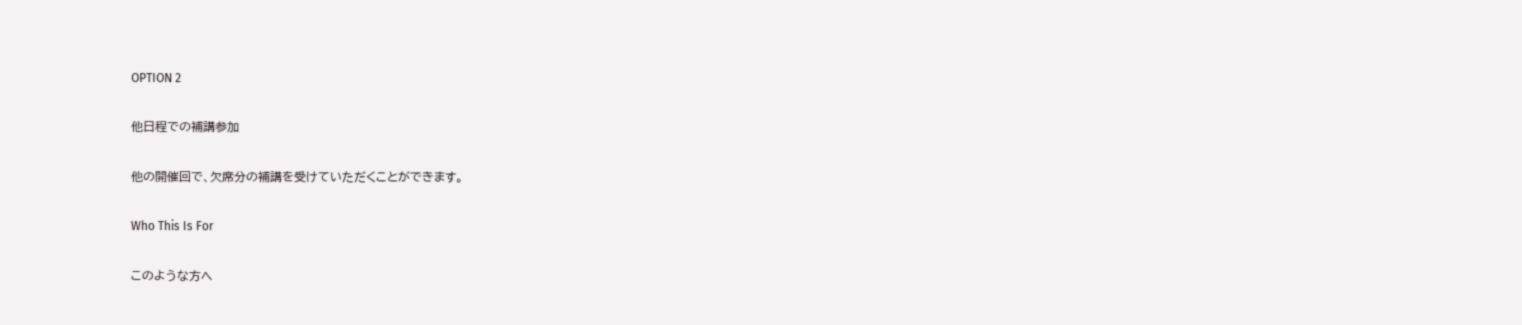OPTION 2

他日程での補講参加

他の開催回で、欠席分の補講を受けていただくことができます。

Who This Is For

このような方へ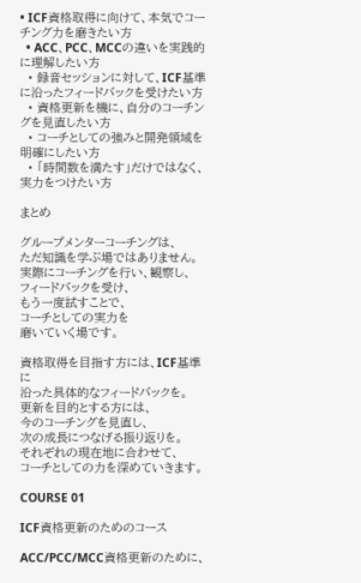• ICF資格取得に向けて、本気でコーチング力を磨きたい方
  • ACC、PCC、MCCの違いを実践的に理解したい方
  • 録音セッションに対して、ICF基準に沿ったフィードバックを受けたい方
  • 資格更新を機に、自分のコーチングを見直したい方
  • コーチとしての強みと開発領域を明確にしたい方
  • 「時間数を満たす」だけではなく、実力をつけたい方

まとめ

グループメンターコーチングは、
ただ知識を学ぶ場ではありません。
実際にコーチングを行い、観察し、
フィードバックを受け、
もう一度試すことで、
コーチとしての実力を
磨いていく場です。

資格取得を目指す方には、ICF基準に
沿った具体的なフィードバックを。
更新を目的とする方には、
今のコーチングを見直し、
次の成長につなげる振り返りを。
それぞれの現在地に合わせて、
コーチとしての力を深めていきます。

COURSE 01

ICF資格更新のためのコース

ACC/PCC/MCC資格更新のために、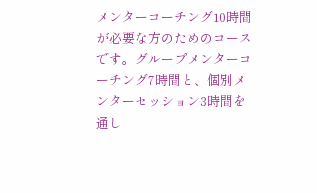メンターコーチング10時間が必要な方のためのコースです。グループメンターコーチング7時間と、個別メンターセッション3時間を通し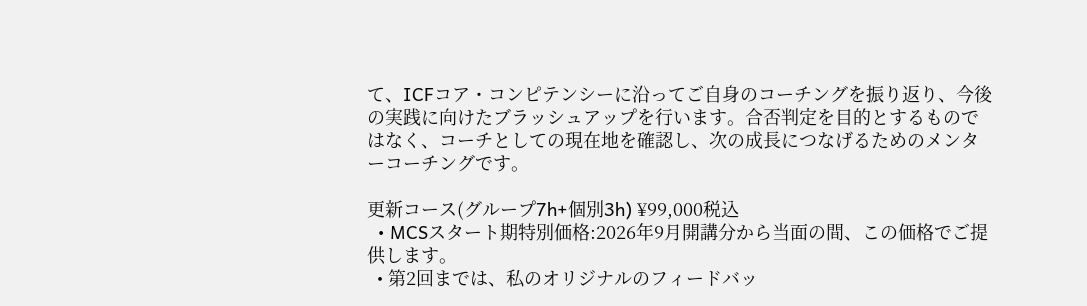て、ICFコア・コンピテンシーに沿ってご自身のコーチングを振り返り、今後の実践に向けたブラッシュアップを行います。合否判定を目的とするものではなく、コーチとしての現在地を確認し、次の成長につなげるためのメンターコーチングです。

更新コース(グループ7h+個別3h) ¥99,000税込
  • MCSスタート期特別価格:2026年9月開講分から当面の間、この価格でご提供します。
  • 第2回までは、私のオリジナルのフィードバッ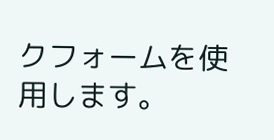クフォームを使用します。